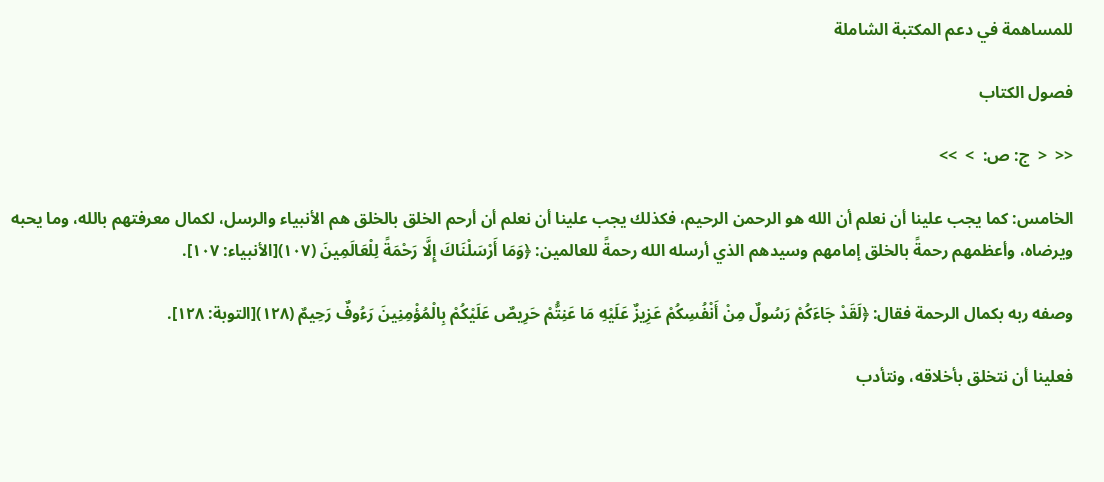للمساهمة في دعم المكتبة الشاملة

فصول الكتاب

<<  <  ج: ص:  >  >>

الخامس: كما يجب علينا أن نعلم أن الله هو الرحمن الرحيم، فكذلك يجب علينا أن نعلم أن أرحم الخلق بالخلق هم الأنبياء والرسل، لكمال معرفتهم بالله، وما يحبه ويرضاه، وأعظمهم رحمةً بالخلق إمامهم وسيدهم الذي أرسله الله رحمةً للعالمين: ﴿وَمَا أَرْسَلْنَاكَ إِلَّا رَحْمَةً لِلْعَالَمِينَ (١٠٧)[الأنبياء: ١٠٧].

وصفه ربه بكمال الرحمة فقال: ﴿لَقَدْ جَاءَكُمْ رَسُولٌ مِنْ أَنْفُسِكُمْ عَزِيزٌ عَلَيْهِ مَا عَنِتُّمْ حَرِيصٌ عَلَيْكُمْ بِالْمُؤْمِنِينَ رَءُوفٌ رَحِيمٌ (١٢٨)[التوبة: ١٢٨].

فعلينا أن نتخلق بأخلاقه، ونتأدب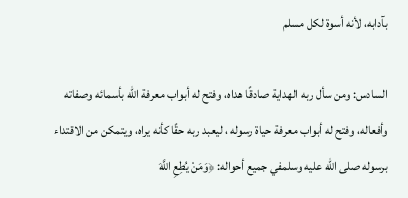بآدابه، لأنه أسوة لكل مسلم

السادس: ومن سأل ربه الهداية صادقًا هداه، وفتح له أبواب معرفة الله بأسمائه وصفاته وأفعاله، وفتح له أبواب معرفة حياة رسوله ، ليعبد ربه حقًا كأنه يراه، ويتمكن من الاقتداء برسوله صلى الله عليه وسلمفي جميع أحواله: ﴿وَمَنْ يُطِعِ اللَّهَ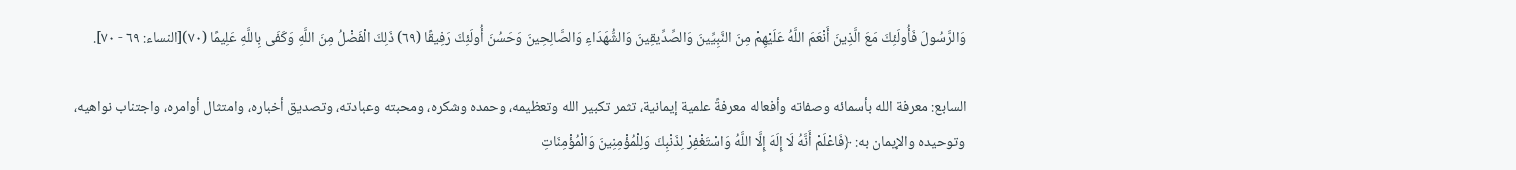وَالرَّسُولَ فَأُولَئِكَ مَعَ الَّذِينَ أَنْعَمَ اللَّهُ عَلَيْهِمْ مِنَ النَّبِيِّينَ وَالصِّدِّيقِينَ وَالشُّهَدَاءِ وَالصَّالِحِينَ وَحَسُنَ أُولَئِكَ رَفِيقًا (٦٩) ذَلِكَ الْفَضْلُ مِنَ اللَّهِ وَكَفَى بِاللَّهِ عَلِيمًا (٧٠)[النساء: ٦٩ - ٧٠].

السابع: معرفة الله بأسمائه وصفاته وأفعاله معرفةً علمية إيمانية، تثمر تكبير الله وتعظيمه، وحمده وشكره، ومحبته وعبادته، وتصديق أخباره، وامتثال أوامره، واجتناب نواهيه، وتوحيده والإيمان به: ﴿فَاعْلَمْ أَنَّهُ لَا إِلَهَ إِلَّا اللَّهُ وَاسْتَغْفِرْ لِذَنْبِكَ وَلِلْمُؤْمِنِينَ وَالْمُؤْمِنَاتِ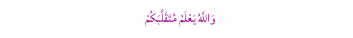وَاللَّهُ يَعْلَمُ مُتَقَلَّبَكُمْ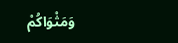وَمَثْوَاكُمْ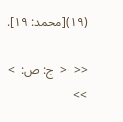(١٩)[محمد: ١٩].

<<  <  ج: ص:  >  >>